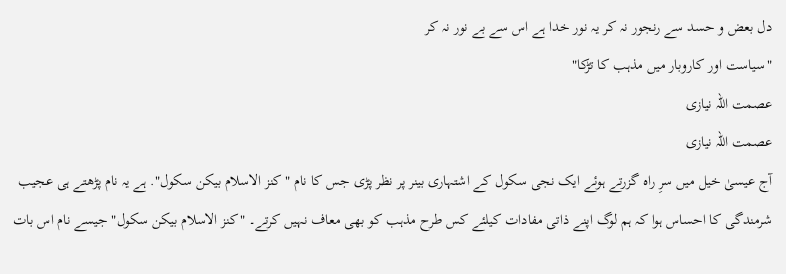دل بعض و حسد سے رنجور نہ کر یہ نور خدا ہے اس سے بے نور نہ کر
"سیاست اور کاروبار میں مذہب کا تڑکا"
عصمت اللہ نیازی
عصمت اللہ نیازی
آج عیسیٰ خیل میں سرِ راہ گزرتے ہوئے ایک نجی سکول کے اشتہاری بینر پر نظر پڑی جس کا نام " کنز الاسلام بیکن سکول". ہے یہ نام پڑھتے ہی عجیب شرمندگی کا احساس ہوا کہ ہم لوگ اپنے ذاتی مفادات کیلئے کس طرح مذہب کو بھی معاف نہیں کرتے۔ "کنز الاسلام بیکن سکول" جیسے نام اس بات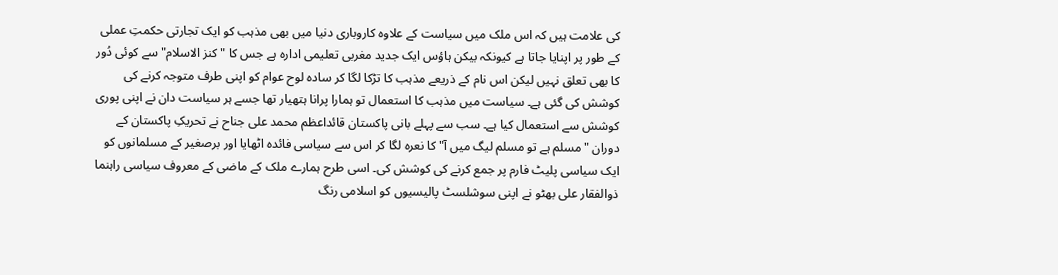کی علامت ہیں کہ اس ملک میں سیاست کے علاوہ کاروباری دنیا میں بھی مذہب کو ایک تجارتی حکمتِ عملی کے طور پر اپنایا جاتا ہے کیونکہ بیکن ہاؤس ایک جدید مغربی تعلیمی ادارہ ہے جس کا "کنز الاسلام" سے کوئی دُور کا بھی تعلق نہیں لیکن اس نام کے ذریعے مذہب کا تڑکا لگا کر سادہ لوح عوام کو اپنی طرف متوجہ کرنے کی کوشش کی گئی ہے۔ سیاست میں مذہب کا استعمال تو ہمارا پرانا ہتھیار تھا جسے ہر سیاست دان نے اپنی پوری کوشش سے استعمال کیا ہے۔ سب سے پہلے بانی پاکستان قائداعظم محمد علی جناح نے تحریکِ پاکستان کے دوران "مسلم ہے تو مسلم لیگ میں آ" کا نعرہ لگا کر اس سے سیاسی فائدہ اٹھایا اور برصغیر کے مسلمانوں کو ایک سیاسی پلیٹ فارم پر جمع کرنے کی کوشش کی۔ اسی طرح ہمارے ملک کے ماضی کے معروف سیاسی راہنما ذوالفقار علی بھٹو نے اپنی سوشلسٹ پالیسیوں کو اسلامی رنگ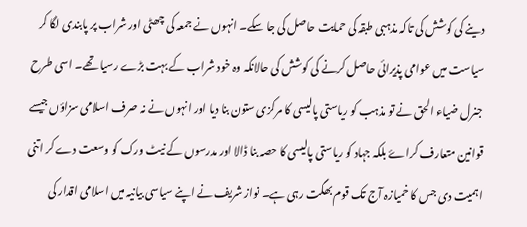دینے کی کوشش کی تاکہ مذہبی طبقہ کی حمایت حاصل کی جا سکے۔ انہوں نے جمعہ کی چھٹی اور شراب پر پابندی لگا کر سیاست میں عوامی پذیرائی حاصل کرنے کی کوشش کی حالانکہ وہ خود شراب کے بہت بڑے رسیا تھے۔ اسی طرح جنرل ضیاء الحق نے تو مذہب کو ریاستی پالیسی کا مرکزی ستون بنا دیا اور انہوں نے نہ صرف اسلامی سزاؤں جیسے قوانین متعارف کراۓ بلکہ جہاد کو ریاستی پالیسی کا حصہ بنا ڈالا اور مدرسوں کے نیٹ ورک کو وسعت دے کر اتنی اہمیت دی جس کا خمیازہ آج تک قوم بھگت رہی ہے۔ نواز شریف نے اپنے سیاسی بیانیہ میں اسلامی اقدار کی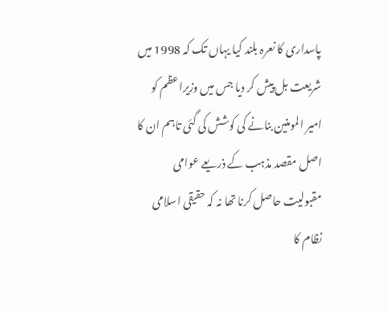پاسداری کا نعرہ بلند کیا یہاں تک کہ 1998 میں شریعت بل پیش کر دیا جس میں وزیراعظم کو امیر المومنین بنانے کی کوشش کی گئی تاہم ان کا اصل مقصد مذہب کے ذریعے عوامی مقبولیت حاصل کرنا تھا نہ کہ حقیقی اسلامی نظام کا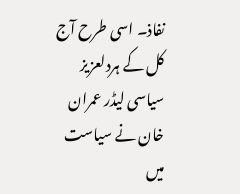نفاذ۔ اسی طرح آج کل کے ہردلعزیز سیاسی لیڈر عمران خان نے سیاست میں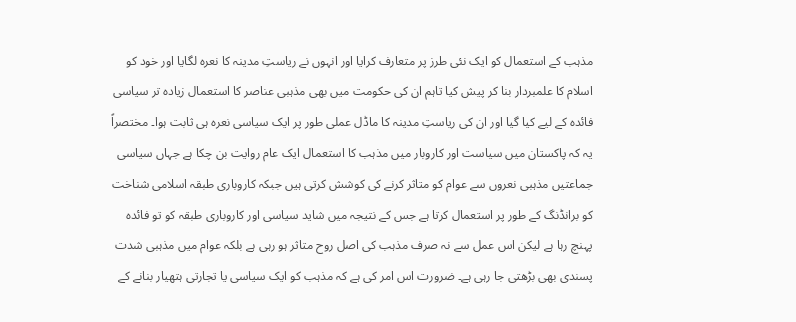مذہب کے استعمال کو ایک نئی طرز پر متعارف کرایا اور انہوں نے ریاستِ مدینہ کا نعرہ لگایا اور خود کو اسلام کا علمبردار بنا کر پیش کیا تاہم ان کی حکومت میں بھی مذہبی عناصر کا استعمال زیادہ تر سیاسی فائدہ کے لیے کیا گیا اور ان کی ریاستِ مدینہ کا ماڈل عملی طور پر ایک سیاسی نعرہ ہی ثابت ہوا۔ مختصراً یہ کہ پاکستان میں سیاست اور کاروبار میں مذہب کا استعمال ایک عام روایت بن چکا ہے جہاں سیاسی جماعتیں مذہبی نعروں سے عوام کو متاثر کرنے کی کوشش کرتی ہیں جبکہ کاروباری طبقہ اسلامی شناخت کو برانڈنگ کے طور پر استعمال کرتا ہے جس کے نتیجہ میں شاید سیاسی اور کاروباری طبقہ کو تو فائدہ پہنچ رہا ہے لیکن اس عمل سے نہ صرف مذہب کی اصل روح متاثر ہو رہی ہے بلکہ عوام میں مذہبی شدت پسندی بھی بڑھتی جا رہی ہے۔ ضرورت اس امر کی ہے کہ مذہب کو ایک سیاسی یا تجارتی ہتھیار بنانے کے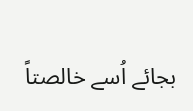بجائے اُسے خالصتاً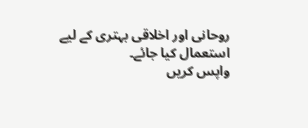روحانی اور اخلاقی بہتری کے لیے استعمال کیا جائے۔
واپس کریں